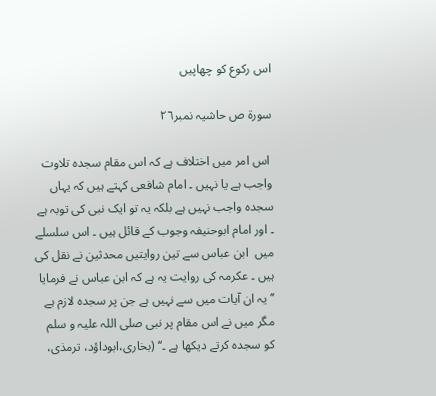اس رکوع کو چھاپیں

سورة ص حاشیہ نمبر۲٦

 اس امر میں اختلاف ہے کہ اس مقام سجدہ تلاوت واجب ہے یا نہیں ۔ امام شافعی کہتے ہیں کہ یہاں سجدہ واجب نہیں ہے بلکہ یہ تو ایک نبی کی توبہ ہے ۔ اور امام ابوحنیفہ وجوب کے قائل ہیں ۔ اس سلسلے میں  ابن عباس سے تین روایتیں محدثین نے نقل کی ہیں ۔ عکرمہ کی روایت یہ ہے کہ ابن عباس نے فرمایا ’’ یہ ان آیات میں سے نہیں ہے جن پر سجدہ لازم ہے مگر میں نے اس مقام پر نبی صلی اللہ علیہ و سلم کو سجدہ کرتے دیکھا ہے ۔‘‘ (بخاری،ابوداؤد، ترمذی،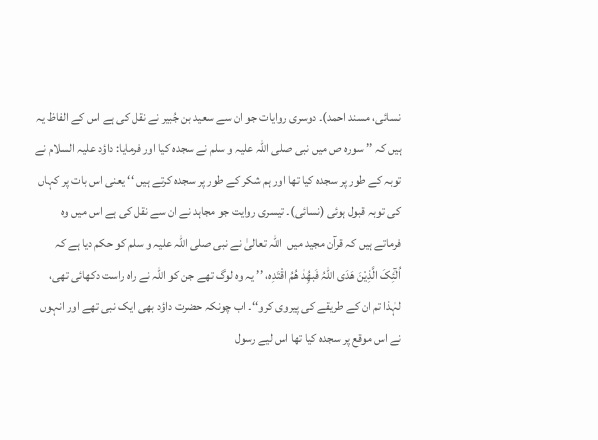نسائی، مسند احمد)۔ دوسری روایات جو ان سے سعید بن جُبیر نے نقل کی ہے اس کے الفاظ یہ ہیں کہ ’’ سورہ ص میں نبی صلی اللہ علیہ و سلم نے سجدہ کیا اور فرمایا: داؤد علیہ السلام نے توبہ کے طور پر سجدہ کیا تھا اور ہم شکر کے طور پر سجدہ کرتے ہیں ‘‘ یعنی اس بات پر کہاں کی توبہ قبول ہوئی (نسائی)۔ تیسری روایت جو مجاہد نے ان سے نقل کی ہے اس میں وہ فرماتے ہیں کہ قرآن مجید میں  اللہ تعالیٰ نے نبی صلی اللہ علیہ و سلم کو حکم دیا ہے کہ اُلٰٓئِکَ الَّذِیْنَ ھَدَی اللہُ فَبھُِدٰ ھُمُ اقْتَدِہ، ’’ یہ وہ لوگ تھے جن کو اللہ نے راہ راست دکھائی تھی، لہٰذا تم ان کے طریقے کی پیروی کرو‘‘۔ اب چونکہ حضرت داؤد بھی ایک نبی تھے اور انہوں نے اس موقع پر سجدہ کیا تھا اس لیے رسول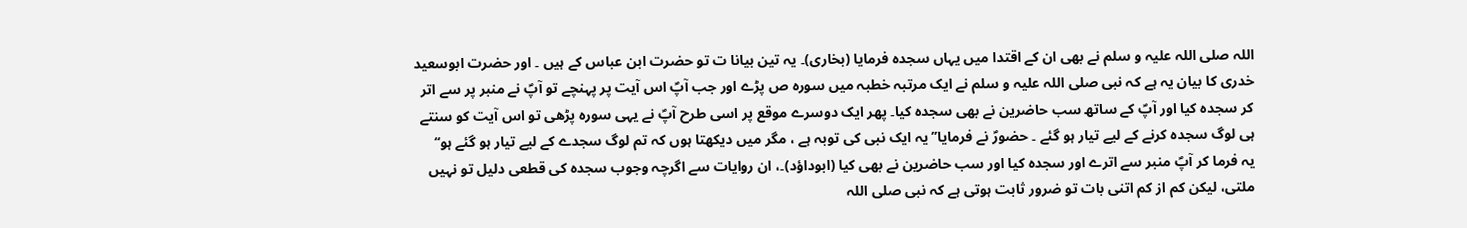اللہ صلی اللہ علیہ و سلم نے بھی ان کے اقتدا میں یہاں سجدہ فرمایا (بخاری)۔ یہ تین بیانا ت تو حضرت ابن عباس کے ہیں ۔ اور حضرت ابوسعید خدری کا بیان یہ ہے کہ نبی صلی اللہ علیہ و سلم نے ایک مرتبہ خطبہ میں سورہ ص پڑے اور جب آپؐ اس آیت پر پہنچے تو آپؐ نے منبر پر سے اتر کر سجدہ کیا اور آپؐ کے ساتھ سب حاضرین نے بھی سجدہ کیا۔ پھر ایک دوسرے موقع پر اسی طرح آپؐ نے یہی سورہ پڑھی تو اس آیت کو سنتے ہی لوگ سجدہ کرنے کے لیے تیار ہو گئے ۔ حضورؐ نے فرمایا’’ یہ ایک نبی کی توبہ ہے ، مگر میں دیکھتا ہوں کہ تم لوگ سجدے کے لیے تیار ہو گئے ہو‘‘   یہ فرما کر آپؐ منبر سے اترے اور سجدہ کیا اور سب حاضرین نے بھی کیا (ابوداؤد)۔، ان روایات سے اگرچہ وجوب سجدہ کی قطعی دلیل تو نہیں ملتی، لیکن کم از کم اتنی بات تو ضرور ثابت ہوتی ہے کہ نبی صلی اللہ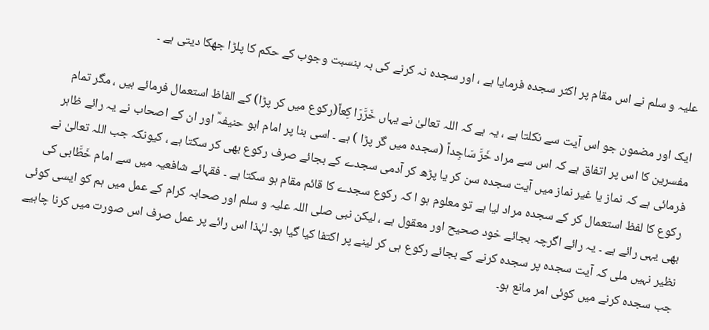علیہ و سلم نے اس مقام پر اکثر سجدہ فرمایا ہے ، اور سجدہ نہ کرنے کی بہ بنسبت وجوب کے حکم کا پلڑا جھکا دیتی ہے ۔

ایک اور مضمون جو اس آیت سے نکلتا ہے ، یہ ہے کہ اللہ تعالیٰ نے یہاں خَرَّرَا کِعاً(رکوع میں کر پڑا) کے الفاظ استعمال فرمائے ہیں ، مگر تمام مفسرین کا اس پر اتفاق ہے کہ اس سے مراد خَرَّ سَاجِداً (سجدہ میں گر پڑا ) ہے ۔ اسی بنا پر امام ابو حنیفہؒ اور ان کے اصحاب نے یہ رائے ظاہر فرمائی ہے کہ نماز یا غیر نماز میں آیت سجدہ سن کر یا پڑھ کر آدمی سجدے کے بجائے صرف رکوع بھی کر سکتا ہے ، کیونکہ جب اللہ تعالیٰ نے رکوع کا لفظ استعمال کر کے سجدہ مراد لیا ہے تو معلوم ہو ا کہ رکوع سجدے کا قائم مقام ہو سکتا ہے ۔ فقہائے شافعیہ میں سے امام خَطَّابی کی بھی یہی رائے ہے ۔ یہ رائے اگرچہ بجائے خود صحیح اور معقول ہے ، لیکن نبی صلی اللہ علیہ و سلم اور صحابہ کرام کے عمل میں ہم کو ایسی کوئی نظیر نہیں ملی کہ آیت سجدہ پر سجدہ کرنے کے بجائے رکوع ہی کر لینے پر اکتفا کیا گیا ہو۔ لہٰذا اس رائے پر عمل صرف اس صورت میں کرنا چاہیے جب سجدہ کرنے میں کوئی امر مانع ہو۔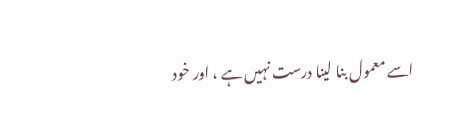اسے معمول بنا لینا درست نہیں ہے ، اور خود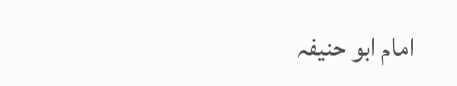امام ابو حنیفہ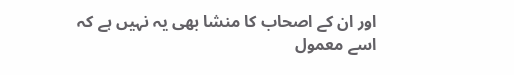اور ان کے اصحاب کا منشا بھی یہ نہیں ہے کہ اسے معمول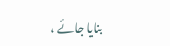بنایا جائے ،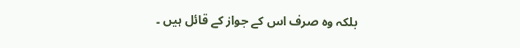بلکہ وہ صرف اس کے جواز کے قائل ہیں ۔